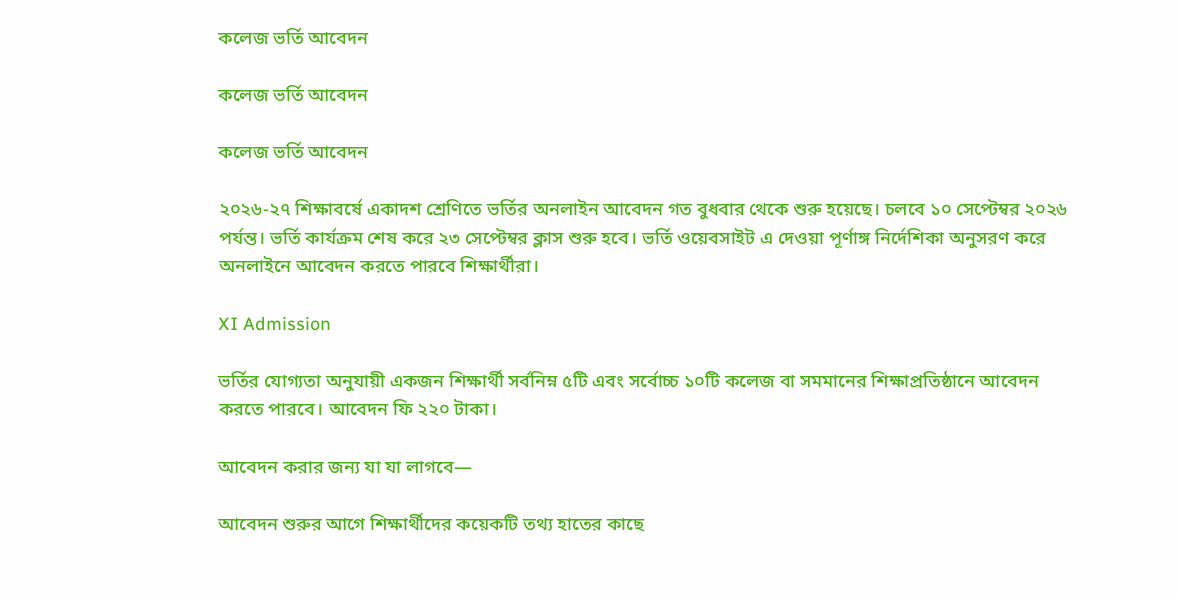কলেজ ভর্তি আবেদন

কলেজ ভর্তি আবেদন

কলেজ ভর্তি আবেদন

২০২৬-২৭ শিক্ষাবর্ষে একাদশ শ্রেণিতে ভর্তির অনলাইন আবেদন গত বুধবার থেকে শুরু হয়েছে। চলবে ১০ সেপ্টেম্বর ২০২৬ পর্যন্ত। ভর্তি কার্যক্রম শেষ করে ২৩ সেপ্টেম্বর ক্লাস শুরু হবে। ভর্তি ওয়েবসাইট এ দেওয়া পূর্ণাঙ্গ নির্দেশিকা অনুসরণ করে অনলাইনে আবেদন করতে পারবে শিক্ষার্থীরা।

XI Admission

ভর্তির যোগ্যতা অনুযায়ী একজন শিক্ষার্থী সর্বনিম্ন ৫টি এবং সর্বোচ্চ ১০টি কলেজ বা সমমানের শিক্ষাপ্রতিষ্ঠানে আবেদন করতে পারবে। আবেদন ফি ২২০ টাকা।

আবেদন করার জন্য যা যা লাগবে—

আবেদন শুরুর আগে শিক্ষার্থীদের কয়েকটি তথ্য হাতের কাছে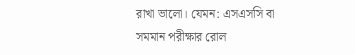রাখা ভালো। যেমন: এসএসসি বা সমমান পরীক্ষার রোল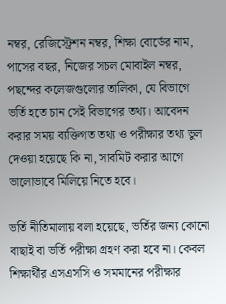নম্বর, রেজিস্ট্রেশন নম্বর, শিক্ষা বোর্ডের নাম, পাসের বছর, নিজের সচল মোবাইল নম্বর, পছন্দের কলেজগুলোর তালিকা, যে বিভাগে ভর্তি হতে চান সেই বিভাগের তথ্য। আবেদন করার সময় ব্যক্তিগত তথ্য ও পরীক্ষার তথ্য ভুল দেওয়া হয়েছে কি না, সাবমিট করার আগে ভালোভাবে মিলিয়ে নিতে হবে।

ভর্তি নীতিমালায় বলা হয়েছে, ভর্তির জন্য কোনো বাছাই বা ভর্তি পরীক্ষা গ্রহণ করা হবে না। কেবল শিক্ষার্থীর এসএসসি ও সমমানের পরীক্ষার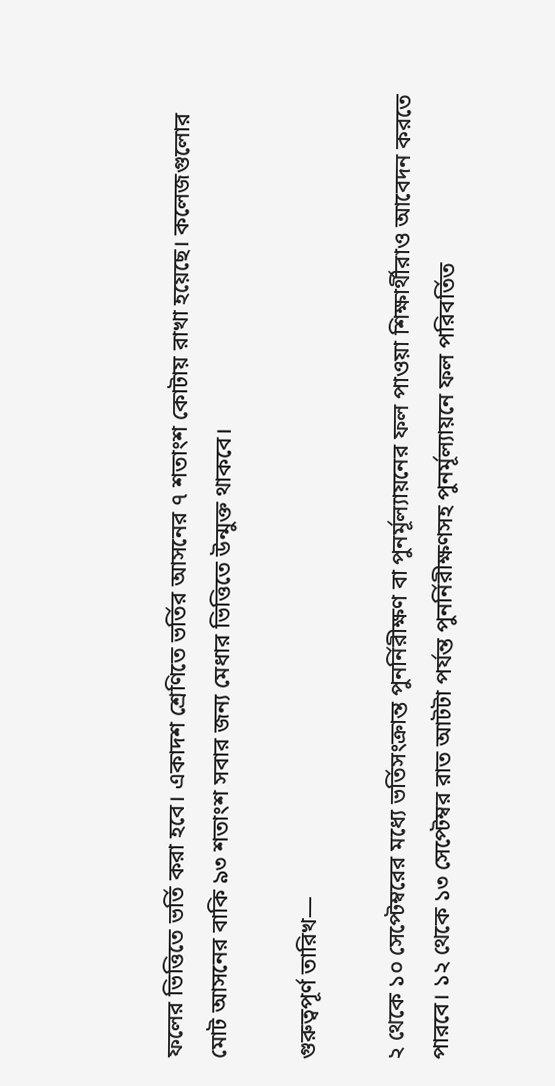ফলের ভিত্তিতে ভর্তি করা হবে। একাদশ শ্রেণিতে ভর্তির আসনের ৭ শতাংশ কোটায় রাখা হয়েছে। কলেজগুলোর মোট আসনের বাকি ৯৩ শতাংশ সবার জন্য মেধার ভিত্তিতে উন্মুক্ত থাকবে।

গুরুত্বপূর্ণ তারিখ—

২ থেকে ১০ সেপ্টেম্বরের মধ্যে ভর্তিসংক্রান্ত পুনর্নিরীক্ষণ বা পুনর্মূল্যায়নের ফল পাওয়া শিক্ষার্থীরাও আবেদন করতে পারবে। ১২ থেকে ১৩ সেপ্টেম্বর রাত আটটা পর্যন্ত পুনর্নিরীক্ষণসহ পুনর্মূল্যায়নে ফল পরিবর্তিত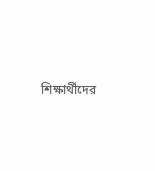শিক্ষার্থীদের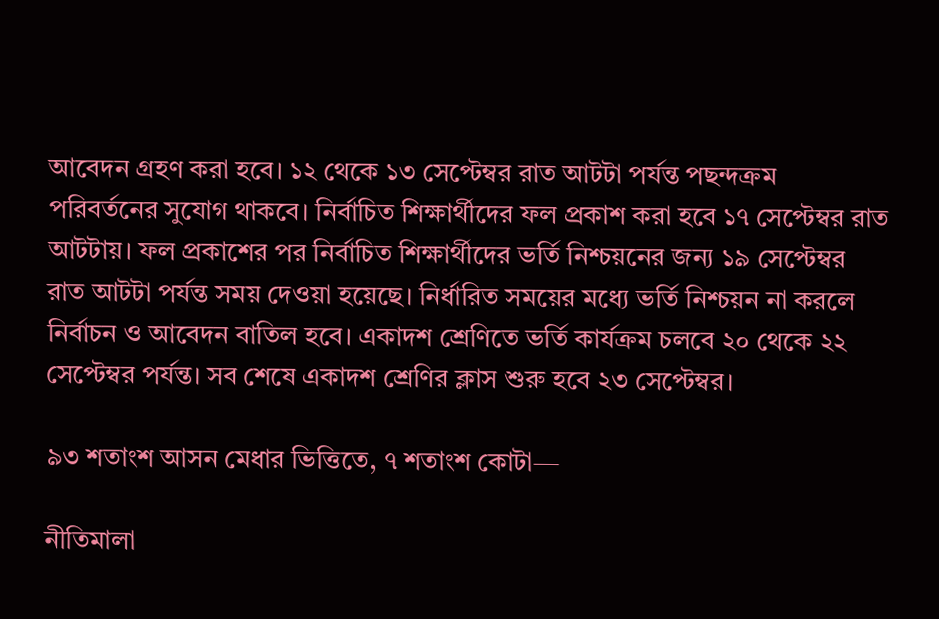আবেদন গ্রহণ করা হবে। ১২ থেকে ১৩ সেপ্টেম্বর রাত আটটা পর্যন্ত পছন্দক্রম পরিবর্তনের সুযোগ থাকবে। নির্বাচিত শিক্ষার্থীদের ফল প্রকাশ করা হবে ১৭ সেপ্টেম্বর রাত আটটায়। ফল প্রকাশের পর নির্বাচিত শিক্ষার্থীদের ভর্তি নিশ্চয়নের জন্য ১৯ সেপ্টেম্বর রাত আটটা পর্যন্ত সময় দেওয়া হয়েছে। নির্ধারিত সময়ের মধ্যে ভর্তি নিশ্চয়ন না করলে নির্বাচন ও আবেদন বাতিল হবে। একাদশ শ্রেণিতে ভর্তি কার্যক্রম চলবে ২০ থেকে ২২ সেপ্টেম্বর পর্যন্ত। সব শেষে একাদশ শ্রেণির ক্লাস শুরু হবে ২৩ সেপ্টেম্বর।

৯৩ শতাংশ আসন মেধার ভিত্তিতে, ৭ শতাংশ কোটা—

নীতিমালা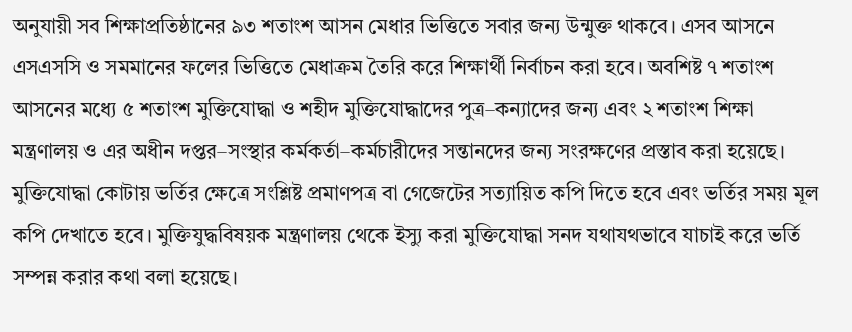অনুযায়ী সব শিক্ষাপ্রতিষ্ঠানের ৯৩ শতাংশ আসন মেধার ভিত্তিতে সবার জন্য উন্মুক্ত থাকবে। এসব আসনে এসএসসি ও সমমানের ফলের ভিত্তিতে মেধাক্রম তৈরি করে শিক্ষার্থী নির্বাচন করা হবে। অবশিষ্ট ৭ শতাংশ আসনের মধ্যে ৫ শতাংশ মুক্তিযোদ্ধা ও শহীদ মুক্তিযোদ্ধাদের পুত্র–কন্যাদের জন্য এবং ২ শতাংশ শিক্ষা মন্ত্রণালয় ও এর অধীন দপ্তর–সংস্থার কর্মকর্তা–কর্মচারীদের সন্তানদের জন্য সংরক্ষণের প্রস্তাব করা হয়েছে। মুক্তিযোদ্ধা কোটায় ভর্তির ক্ষেত্রে সংশ্লিষ্ট প্রমাণপত্র বা গেজেটের সত্যায়িত কপি দিতে হবে এবং ভর্তির সময় মূল কপি দেখাতে হবে। মুক্তিযুদ্ধবিষয়ক মন্ত্রণালয় থেকে ইস্যু করা মুক্তিযোদ্ধা সনদ যথাযথভাবে যাচাই করে ভর্তি সম্পন্ন করার কথা বলা হয়েছে।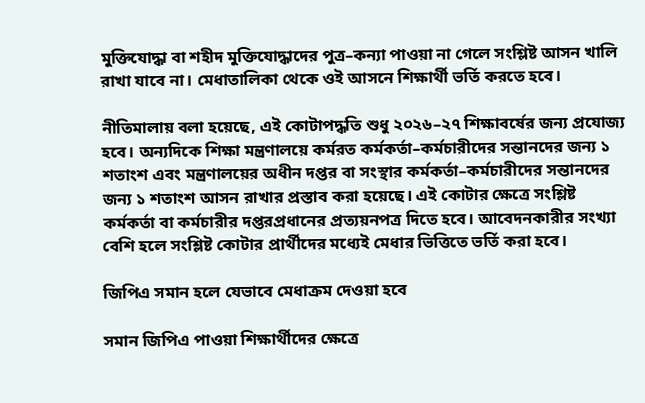মুক্তিযোদ্ধা বা শহীদ মুক্তিযোদ্ধাদের পুত্র–কন্যা পাওয়া না গেলে সংশ্লিষ্ট আসন খালি রাখা যাবে না। মেধাতালিকা থেকে ওই আসনে শিক্ষার্থী ভর্তি করতে হবে।

নীতিমালায় বলা হয়েছে, এই কোটাপদ্ধতি শুধু ২০২৬–২৭ শিক্ষাবর্ষের জন্য প্রযোজ্য হবে। অন্যদিকে শিক্ষা মন্ত্রণালয়ে কর্মরত কর্মকর্তা–কর্মচারীদের সন্তানদের জন্য ১ শতাংশ এবং মন্ত্রণালয়ের অধীন দপ্তর বা সংস্থার কর্মকর্তা–কর্মচারীদের সন্তানদের জন্য ১ শতাংশ আসন রাখার প্রস্তাব করা হয়েছে। এই কোটার ক্ষেত্রে সংশ্লিষ্ট কর্মকর্তা বা কর্মচারীর দপ্তরপ্রধানের প্রত্যয়নপত্র দিতে হবে। আবেদনকারীর সংখ্যা বেশি হলে সংশ্লিষ্ট কোটার প্রার্থীদের মধ্যেই মেধার ভিত্তিতে ভর্তি করা হবে।

জিপিএ সমান হলে যেভাবে মেধাক্রম দেওয়া হবে

সমান জিপিএ পাওয়া শিক্ষার্থীদের ক্ষেত্রে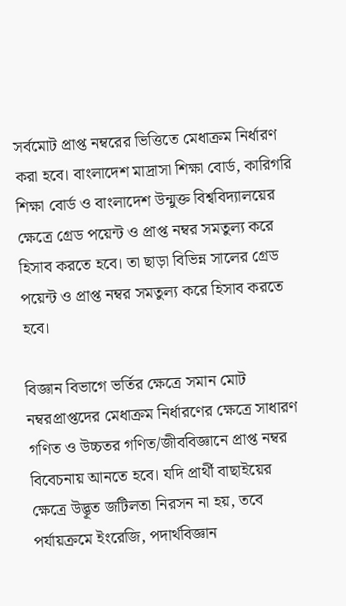সর্বমোট প্রাপ্ত নম্বরের ভিত্তিতে মেধাক্রম নির্ধারণ করা হবে। বাংলাদেশ মাদ্রাসা শিক্ষা বোর্ড, কারিগরি শিক্ষা বোর্ড ও বাংলাদেশ উন্মুক্ত বিশ্ববিদ্যালয়ের ক্ষেত্রে গ্রেড পয়েন্ট ও প্রাপ্ত নম্বর সমতুল্য করে হিসাব করতে হবে। তা ছাড়া বিভিন্ন সালের গ্রেড পয়েন্ট ও প্রাপ্ত নম্বর সমতুল্য করে হিসাব করতে হবে।

বিজ্ঞান বিভাগে ভর্তির ক্ষেত্রে সমান মোট নম্বরপ্রাপ্তদের মেধাক্রম নির্ধারণের ক্ষেত্রে সাধারণ গণিত ও উচ্চতর গণিত/জীববিজ্ঞানে প্রাপ্ত নম্বর বিবেচনায় আনতে হবে। যদি প্রার্থী বাছাইয়ের ক্ষেত্রে উদ্ভূত জটিলতা নিরসন না হয়, তবে পর্যায়ক্রমে ইংরেজি, পদার্থবিজ্ঞান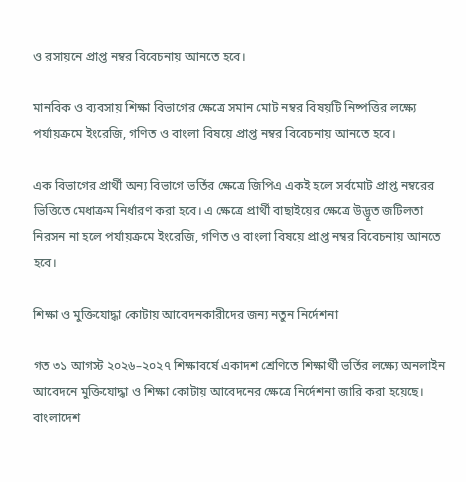ও রসায়নে প্রাপ্ত নম্বর বিবেচনায় আনতে হবে।

মানবিক ও ব্যবসায় শিক্ষা বিভাগের ক্ষেত্রে সমান মোট নম্বর বিষয়টি নিষ্পত্তির লক্ষ্যে পর্যায়ক্রমে ইংরেজি, গণিত ও বাংলা বিষয়ে প্রাপ্ত নম্বর বিবেচনায় আনতে হবে।

এক বিভাগের প্রার্থী অন্য বিভাগে ভর্তির ক্ষেত্রে জিপিএ একই হলে সর্বমোট প্রাপ্ত নম্বরের ভিত্তিতে মেধাক্রম নির্ধারণ করা হবে। এ ক্ষেত্রে প্রার্থী বাছাইয়ের ক্ষেত্রে উদ্ভূত জটিলতা নিরসন না হলে পর্যায়ক্রমে ইংরেজি, গণিত ও বাংলা বিষয়ে প্রাপ্ত নম্বর বিবেচনায় আনতে হবে।

শিক্ষা ও মুক্তিযোদ্ধা কোটায় আবেদনকারীদের জন্য নতুন নির্দেশনা

গত ৩১ আগস্ট ২০২৬–২০২৭ শিক্ষাবর্ষে একাদশ শ্রেণিতে শিক্ষার্থী ভর্তির লক্ষ্যে অনলাইন আবেদনে মুক্তিযোদ্ধা ও শিক্ষা কোটায় আবেদনের ক্ষেত্রে নির্দেশনা জারি করা হয়েছে। বাংলাদেশ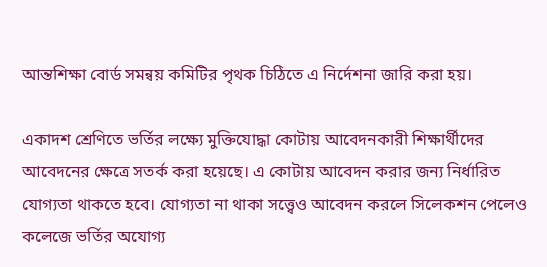আন্তশিক্ষা বোর্ড সমন্বয় কমিটির পৃথক চিঠিতে এ নির্দেশনা জারি করা হয়।

একাদশ শ্রেণিতে ভর্তির লক্ষ্যে মুক্তিযোদ্ধা কোটায় আবেদনকারী শিক্ষার্থীদের আবেদনের ক্ষেত্রে সতর্ক করা হয়েছে। এ কোটায় আবেদন করার জন্য নির্ধারিত যোগ্যতা থাকতে হবে। যোগ্যতা না থাকা সত্ত্বেও আবেদন করলে সিলেকশন পেলেও কলেজে ভর্তির অযোগ্য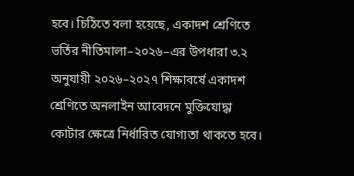হবে। চিঠিতে বলা হয়েছে, একাদশ শ্রেণিতে ভর্তির নীতিমালা–২০২৬–এর উপধারা ৩.২ অনুযায়ী ২০২৬–২০২৭ শিক্ষাবর্ষে একাদশ শ্রেণিতে অনলাইন আবেদনে মুক্তিযোদ্ধা কোটার ক্ষেত্রে নির্ধারিত যোগ্যতা থাকতে হবে।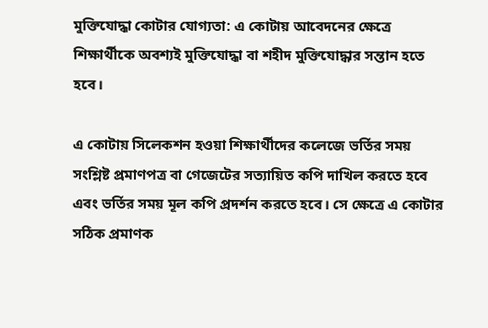মুক্তিযোদ্ধা কোটার যোগ্যতা: এ কোটায় আবেদনের ক্ষেত্রে শিক্ষার্থীকে অবশ্যই মুক্তিযোদ্ধা বা শহীদ মুক্তিযোদ্ধার সন্তান হতে হবে।

এ কোটায় সিলেকশন হওয়া শিক্ষার্থীদের কলেজে ভর্তির সময় সংশ্লিষ্ট প্রমাণপত্র বা গেজেটের সত্যায়িত কপি দাখিল করতে হবে এবং ভর্তির সময় মূল কপি প্রদর্শন করতে হবে। সে ক্ষেত্রে এ কোটার সঠিক প্রমাণক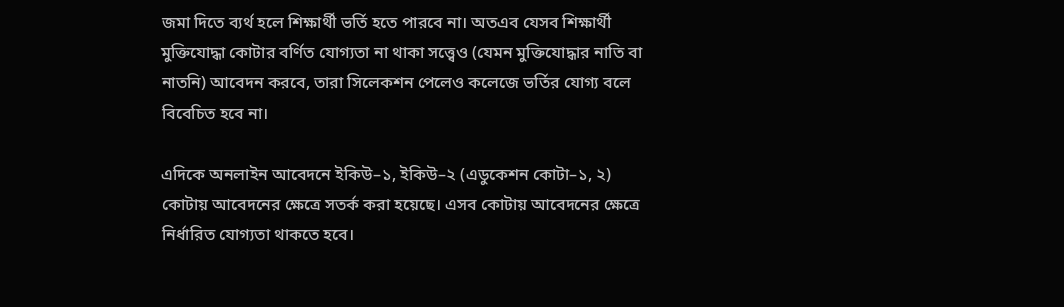জমা দিতে ব্যর্থ হলে শিক্ষার্থী ভর্তি হতে পারবে না। অতএব যেসব শিক্ষার্থী মুক্তিযোদ্ধা কোটার বর্ণিত যোগ্যতা না থাকা সত্ত্বেও (যেমন মুক্তিযোদ্ধার নাতি বা নাতনি) আবেদন করবে, তারা সিলেকশন পেলেও কলেজে ভর্তির যোগ্য বলে বিবেচিত হবে না।

এদিকে অনলাইন আবেদনে ইকিউ–১, ইকিউ–২ (এডুকেশন কোটা–১, ২) কোটায় আবেদনের ক্ষেত্রে সতর্ক করা হয়েছে। এসব কোটায় আবেদনের ক্ষেত্রে নির্ধারিত যোগ্যতা থাকতে হবে।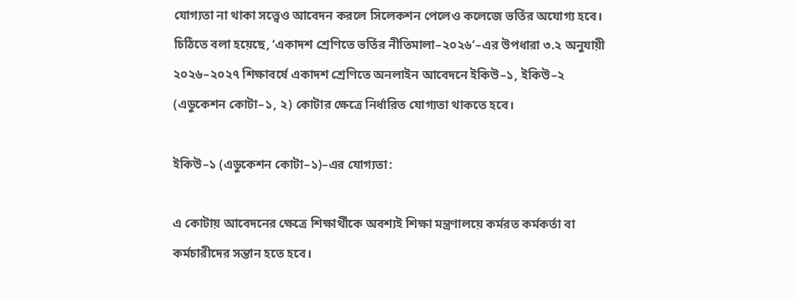যোগ্যতা না থাকা সত্ত্বেও আবেদন করলে সিলেকশন পেলেও কলেজে ভর্তির অযোগ্য হবে। চিঠিতে বলা হয়েছে, ‘একাদশ শ্রেণিতে ভর্তির নীতিমালা–২০২৬’–এর উপধারা ৩.২ অনুযায়ী ২০২৬–২০২৭ শিক্ষাবর্ষে একাদশ শ্রেণিতে অনলাইন আবেদনে ইকিউ–১, ইকিউ–২ (এডুকেশন কোটা–১, ২) কোটার ক্ষেত্রে নির্ধারিত যোগ্যতা থাকতে হবে।

ইকিউ–১ (এডুকেশন কোটা–১)–এর যোগ্যতা:

এ কোটায় আবেদনের ক্ষেত্রে শিক্ষার্থীকে অবশ্যই শিক্ষা মন্ত্রণালয়ে কর্মরত কর্মকর্তা বা কর্মচারীদের সন্তান হতে হবে।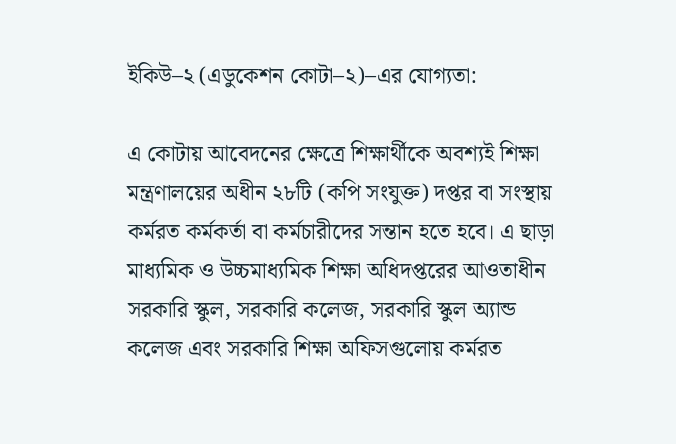ইকিউ–২ (এডুকেশন কোটা–২)–এর যোগ্যতা:

এ কোটায় আবেদনের ক্ষেত্রে শিক্ষার্থীকে অবশ্যই শিক্ষা মন্ত্রণালয়ের অধীন ২৮টি (কপি সংযুক্ত) দপ্তর বা সংস্থায় কর্মরত কর্মকর্তা বা কর্মচারীদের সন্তান হতে হবে। এ ছাড়া মাধ্যমিক ও উচ্চমাধ্যমিক শিক্ষা অধিদপ্তরের আওতাধীন সরকারি স্কুল, সরকারি কলেজ, সরকারি স্কুল অ্যান্ড কলেজ এবং সরকারি শিক্ষা অফিসগুলোয় কর্মরত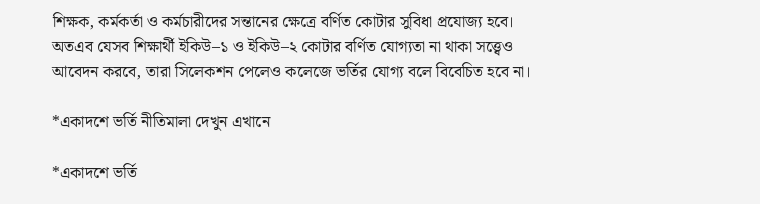শিক্ষক, কর্মকর্তা ও কর্মচারীদের সন্তানের ক্ষেত্রে বর্ণিত কোটার সুবিধা প্রযোজ্য হবে। অতএব যেসব শিক্ষার্থী ইকিউ–১ ও ইকিউ–২ কোটার বর্ণিত যোগ্যতা না থাকা সত্ত্বেও আবেদন করবে, তারা সিলেকশন পেলেও কলেজে ভর্তির যোগ্য বলে বিবেচিত হবে না।

*একাদশে ভর্তি নীতিমালা দেখুন এখানে

*একাদশে ভর্তি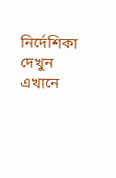নির্দেশিকা দেখুন এখানে